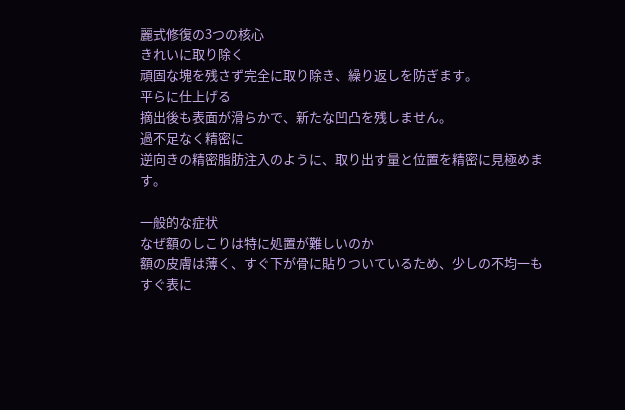麗式修復の3つの核心
きれいに取り除く
頑固な塊を残さず完全に取り除き、繰り返しを防ぎます。
平らに仕上げる
摘出後も表面が滑らかで、新たな凹凸を残しません。
過不足なく精密に
逆向きの精密脂肪注入のように、取り出す量と位置を精密に見極めます。

一般的な症状
なぜ額のしこりは特に処置が難しいのか
額の皮膚は薄く、すぐ下が骨に貼りついているため、少しの不均一もすぐ表に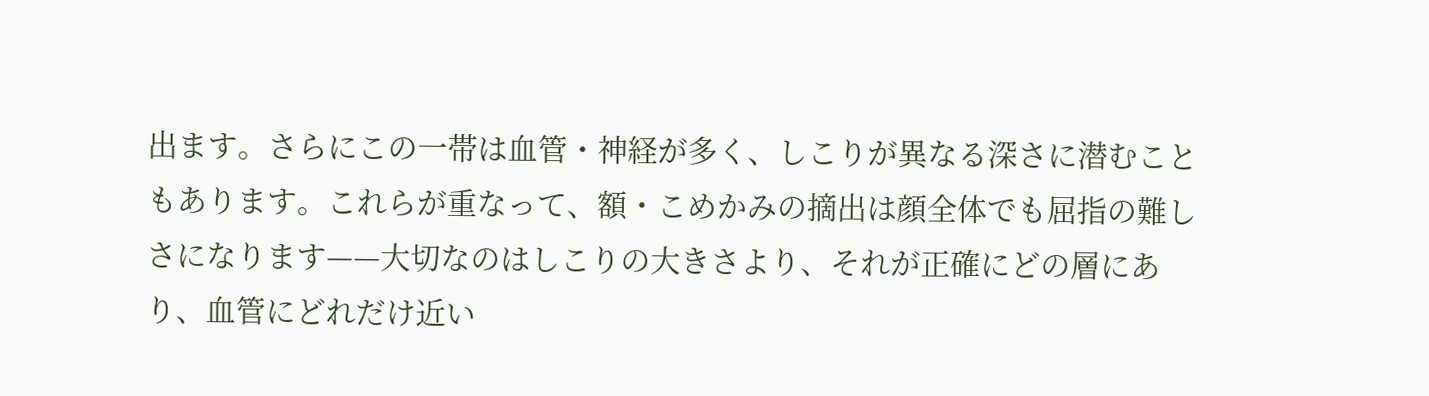出ます。さらにこの一帯は血管・神経が多く、しこりが異なる深さに潜むこともあります。これらが重なって、額・こめかみの摘出は顔全体でも屈指の難しさになります——大切なのはしこりの大きさより、それが正確にどの層にあり、血管にどれだけ近い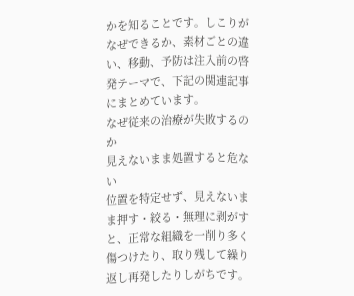かを知ることです。しこりがなぜできるか、素材ごとの違い、移動、予防は注入前の啓発テーマで、下記の関連記事にまとめています。
なぜ従来の治療が失敗するのか
見えないまま処置すると危ない
位置を特定せず、見えないまま押す・絞る・無理に剥がすと、正常な組織を一削り多く傷つけたり、取り残して繰り返し再発したりしがちです。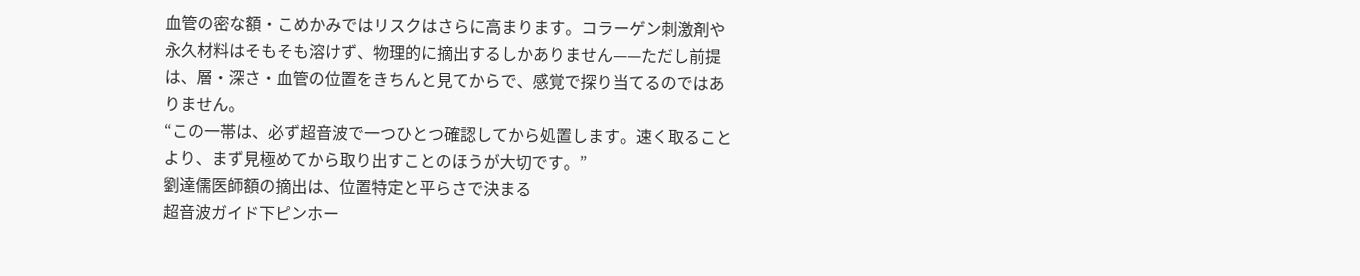血管の密な額・こめかみではリスクはさらに高まります。コラーゲン刺激剤や永久材料はそもそも溶けず、物理的に摘出するしかありません——ただし前提は、層・深さ・血管の位置をきちんと見てからで、感覚で探り当てるのではありません。
“この一帯は、必ず超音波で一つひとつ確認してから処置します。速く取ることより、まず見極めてから取り出すことのほうが大切です。”
劉達儒医師額の摘出は、位置特定と平らさで決まる
超音波ガイド下ピンホー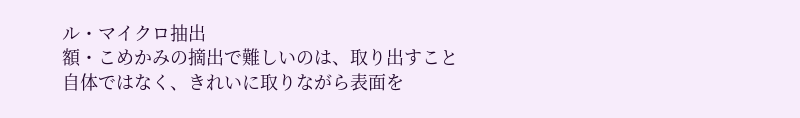ル・マイクロ抽出
額・こめかみの摘出で難しいのは、取り出すこと自体ではなく、きれいに取りながら表面を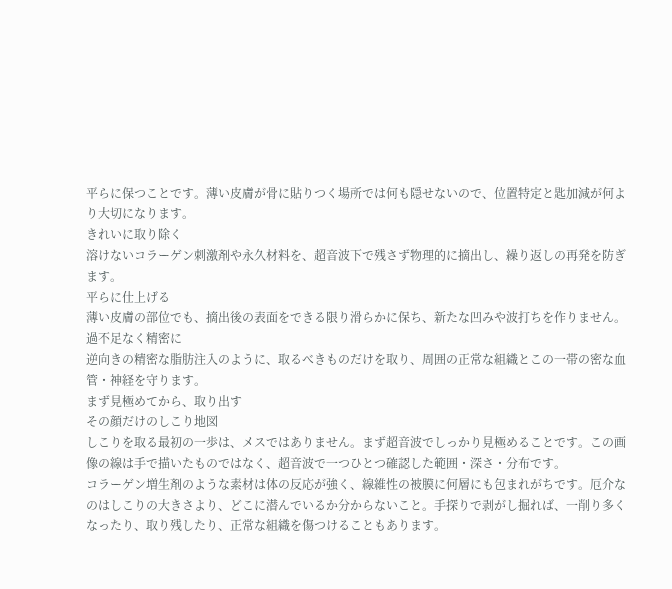平らに保つことです。薄い皮膚が骨に貼りつく場所では何も隠せないので、位置特定と匙加減が何より大切になります。
きれいに取り除く
溶けないコラーゲン刺激剤や永久材料を、超音波下で残さず物理的に摘出し、繰り返しの再発を防ぎます。
平らに仕上げる
薄い皮膚の部位でも、摘出後の表面をできる限り滑らかに保ち、新たな凹みや波打ちを作りません。
過不足なく精密に
逆向きの精密な脂肪注入のように、取るべきものだけを取り、周囲の正常な組織とこの一帯の密な血管・神経を守ります。
まず見極めてから、取り出す
その顔だけのしこり地図
しこりを取る最初の一歩は、メスではありません。まず超音波でしっかり見極めることです。この画像の線は手で描いたものではなく、超音波で一つひとつ確認した範囲・深さ・分布です。
コラーゲン増生剤のような素材は体の反応が強く、線維性の被膜に何層にも包まれがちです。厄介なのはしこりの大きさより、どこに潜んでいるか分からないこと。手探りで剥がし掘れば、一削り多くなったり、取り残したり、正常な組織を傷つけることもあります。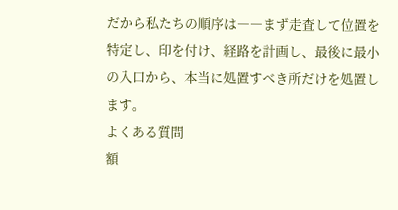だから私たちの順序は――まず走査して位置を特定し、印を付け、経路を計画し、最後に最小の入口から、本当に処置すべき所だけを処置します。
よくある質問
額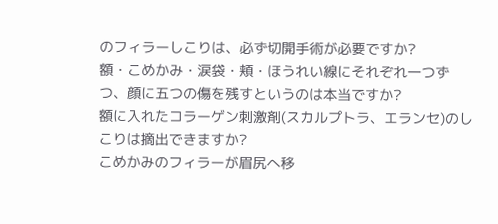のフィラーしこりは、必ず切開手術が必要ですか?
額・こめかみ・涙袋・頬・ほうれい線にそれぞれ一つずつ、顔に五つの傷を残すというのは本当ですか?
額に入れたコラーゲン刺激剤(スカルプトラ、エランセ)のしこりは摘出できますか?
こめかみのフィラーが眉尻へ移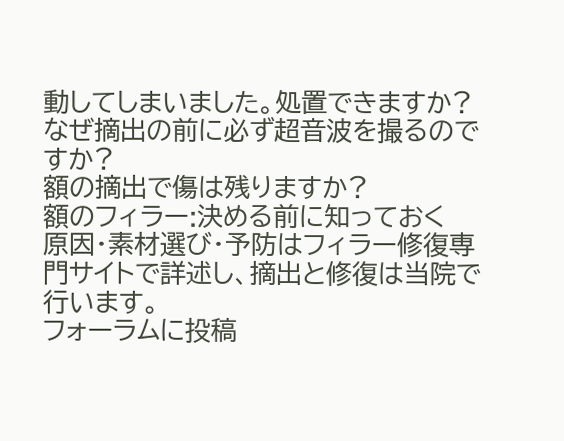動してしまいました。処置できますか?
なぜ摘出の前に必ず超音波を撮るのですか?
額の摘出で傷は残りますか?
額のフィラー:決める前に知っておく
原因・素材選び・予防はフィラー修復専門サイトで詳述し、摘出と修復は当院で行います。
フォーラムに投稿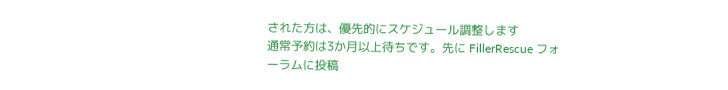された方は、優先的にスケジュール調整します
通常予約は3か月以上待ちです。先に FillerRescue フォーラムに投稿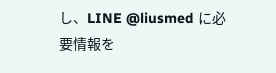し、LINE @liusmed に必要情報を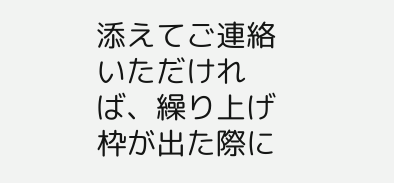添えてご連絡いただければ、繰り上げ枠が出た際に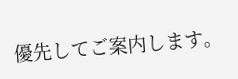優先してご案内します。